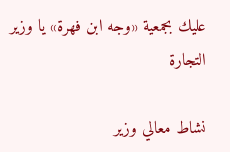عليك بجمعية «وجه ابن فهرة» يا وزير التجارة

نشاط معالي وزير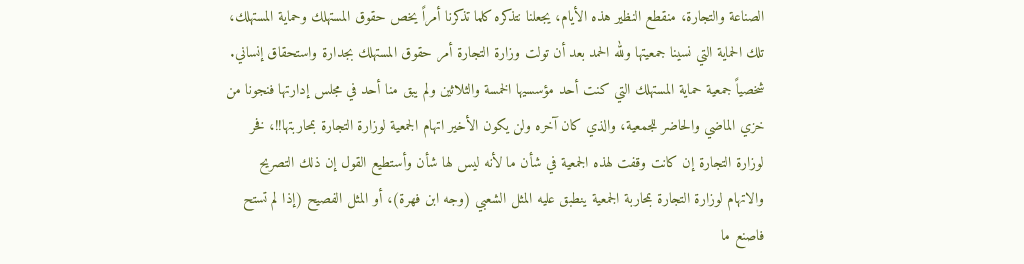الصناعة والتجارة، منقطع النظير هذه الأيام، يجعلنا نتذكره كلما تذكرنا أمراً يخص حقوق المستهلك وحماية المستهلك، تلك الحماية التي نسينا جمعيتها ولله الحمد بعد أن تولت وزارة التجارة أمر حقوق المستهلك بجدارة واستحقاق إنساني. شخصياً جمعية حماية المستهلك التي كنت أحد مؤسسيها الخمسة والثلاثين ولم يبق منا أحد في مجلس إدارتها فنجونا من خزي الماضي والحاضر للجمعية، والذي كان آخره ولن يكون الأخير اتهام الجمعية لوزارة التجارة بمحاربتها!!، فخر لوزارة التجارة إن كانت وقفت لهذه الجمعية في شأن ما لأنه ليس لها شأن وأستطيع القول إن ذلك التصريح والاتهام لوزارة التجارة بمحاربة الجمعية ينطبق عليه المثل الشعبي (وجه ابن فهرة)، أو المثل الفصيح (إذا لم تستح فاصنع ما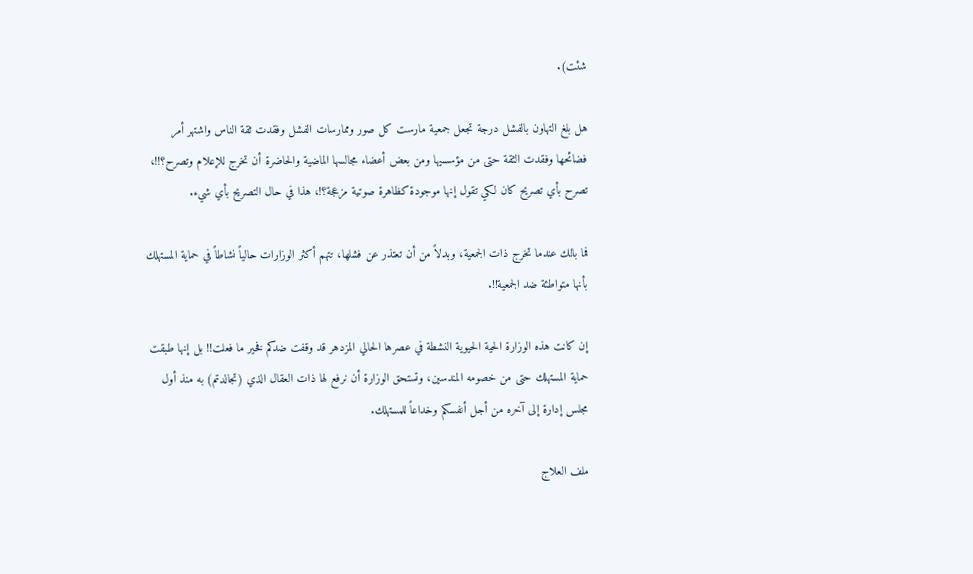شئت).

هل بلغ التهاون بالفشل درجة تجعل جمعية مارست كل صور وممارسات الفشل وفقدت ثقة الناس واشتهر أمر فضائحها وفقدت الثقة حتى من مؤسسيها ومن بعض أعضاء مجالسها الماضية والحاضرة أن تخرج للإعلام وتصرح؟!!، تصرح بأي تصريح كان لكي تقول إنها موجودة كظاهرة صوتية مزعجة؟!، هذا في حال التصريح بأي شيء.

فما بالك عندما تخرج ذات الجمعية، وبدلاً من أن تعتذر عن فشلها، تتهم أكثر الوزارات حالياً نشاطاً في حماية المستهلك بأنها متواطئة ضد الجمعية!!.

إن كانت هذه الوزارة الحية الحيوية النشطة في عصرها الحالي المزدهر قد وقفت ضدكم فخير ما فعلت!! بل إنها طبقت حماية المستهلك حتى من خصومه المندسين، وتستحق الوزارة أن نرفع لها ذات العقال الذي (تجالدتم) به منذ أول مجلس إدارة إلى آخره من أجل أنفسكم وخداعاً للمستهلك.

ملف العلاج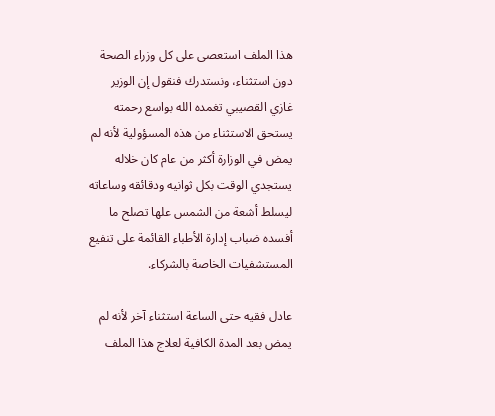هذا الملف استعصى على كل وزراء الصحة دون استثناء، ونستدرك فنقول إن الوزير غازي القصيبي تغمده الله بواسع رحمته يستحق الاستثناء من هذه المسؤولية لأنه لم يمض في الوزارة أكثر من عام كان خلاله يستجدي الوقت بكل ثوانيه ودقائقه وساعاته ليسلط أشعة من الشمس علها تصلح ما أفسده ضباب إدارة الأطباء القائمة على تنفيع المستشفيات الخاصة بالشركاء.

عادل فقيه حتى الساعة استثناء آخر لأنه لم يمض بعد المدة الكافية لعلاج هذا الملف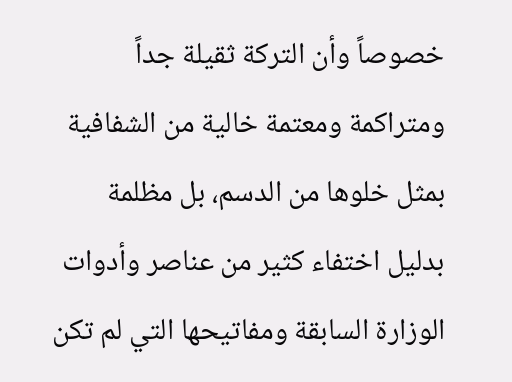خصوصاً وأن التركة ثقيلة جداً ومتراكمة ومعتمة خالية من الشفافية بمثل خلوها من الدسم، بل مظلمة بدليل اختفاء كثير من عناصر وأدوات الوزارة السابقة ومفاتيحها التي لم تكن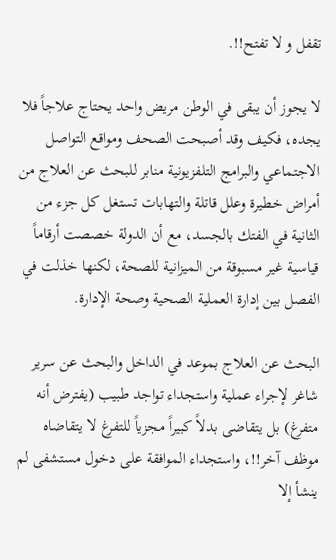تقفل و لا تفتح!!.

لا يجوز أن يبقى في الوطن مريض واحد يحتاج علاجاً فلا يجده، فكيف وقد أصبحت الصحف ومواقع التواصل الاجتماعي والبرامج التلفزيونية منابر للبحث عن العلاج من أمراض خطيرة وعلل قاتلة والتهابات تستغل كل جزء من الثانية في الفتك بالجسد، مع أن الدولة خصصت أرقاماً قياسية غير مسبوقة من الميزانية للصحة، لكنها خذلت في الفصل بين إدارة العملية الصحية وصحة الإدارة.

البحث عن العلاج بموعد في الداخل والبحث عن سرير شاغر لإجراء عملية واستجداء تواجد طبيب (يفترض أنه متفرغ) بل يتقاضى بدلاً كبيراً مجزياً للتفرغ لا يتقاضاه موظف آخر!!، واستجداء الموافقة على دخول مستشفى لم ينشأ إلا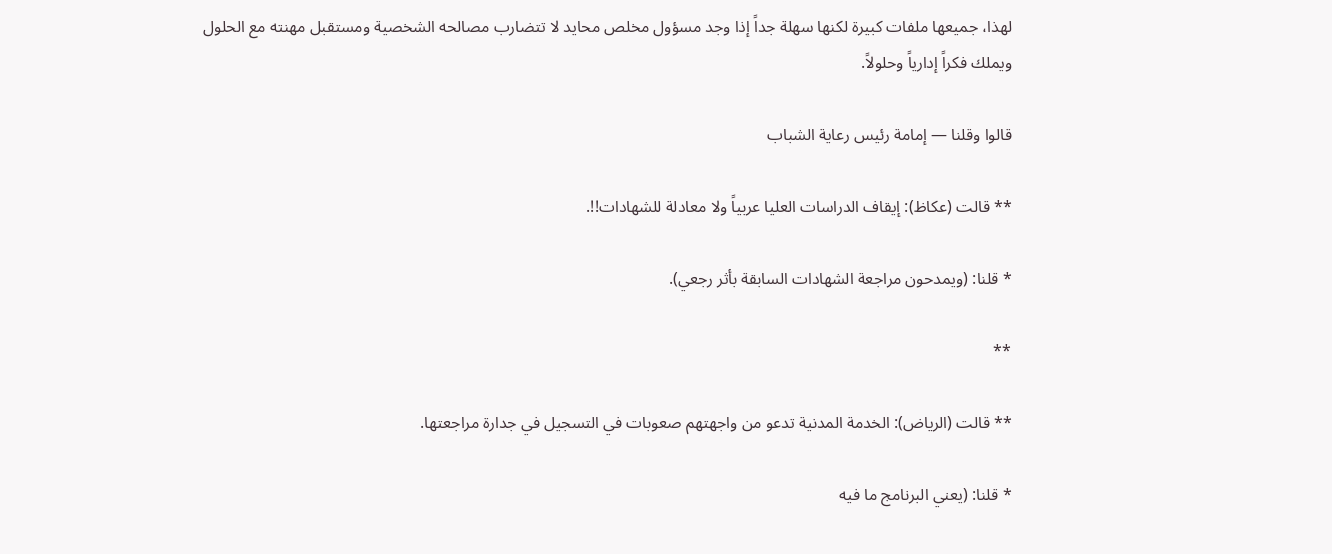لهذا، جميعها ملفات كبيرة لكنها سهلة جداً إذا وجد مسؤول مخلص محايد لا تتضارب مصالحه الشخصية ومستقبل مهنته مع الحلول ويملك فكراً إدارياً وحلولاً.

قالوا وقلنا — إمامة رئيس رعاية الشباب

** قالت (عكاظ): إيقاف الدراسات العليا عربياً ولا معادلة للشهادات!!.

* قلنا: (ويمدحون مراجعة الشهادات السابقة بأثر رجعي).

**

** قالت (الرياض): الخدمة المدنية تدعو من واجهتهم صعوبات في التسجيل في جدارة مراجعتها.

* قلنا: (يعني البرنامج ما فيه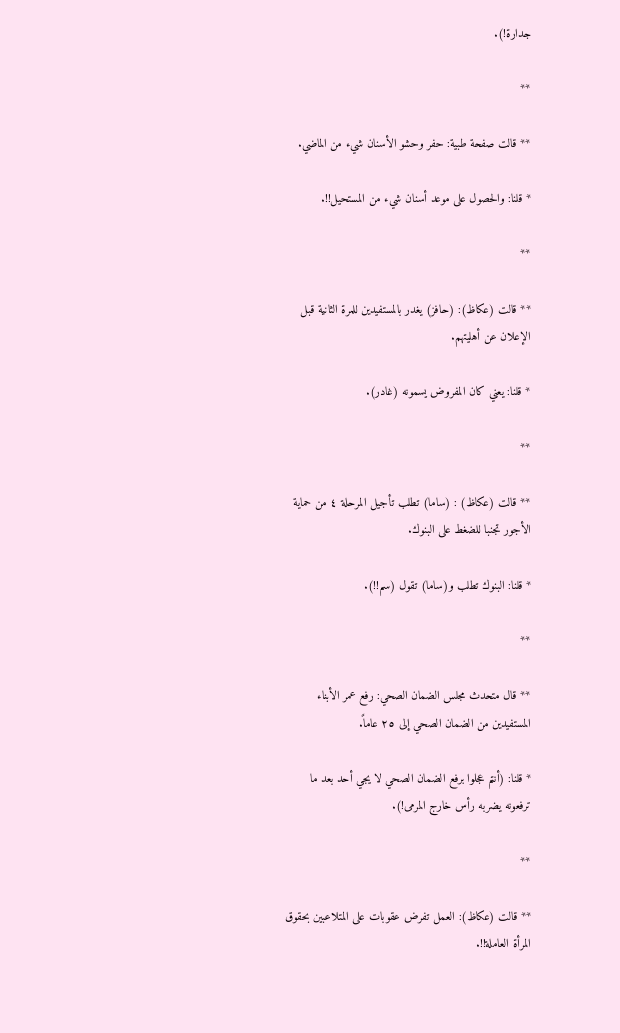جدارة!).

**

** قالت صفحة طبية: حفر وحشو الأسنان شيء من الماضي.

* قلنا: والحصول على موعد أسنان شيء من المستحيل!!.

**

** قالت (عكاظ): (حافز) يغدر بالمستفيدين للمرة الثانية قبل الإعلان عن أهليتهم.

* قلنا: يعني كان المفروض يسمونه (غادر).

**

** قالت (عكاظ) : (ساما) تطلب تأجيل المرحلة ٤ من حماية الأجور تجنبا للضغط على البنوك.

* قلنا: البنوك تطلب و(ساما) تقول (سم!!).

**

** قال متحدث مجلس الضمان الصحي: رفع عمر الأبناء المستفيدين من الضمان الصحي إلى ٢٥ عاماً.

* قلنا: (أنتم عجلوا برفع الضمان الصحي لا يجي أحد بعد ما ترفعونه يضربه رأس خارج المرمى!).

**

** قالت (عكاظ): العمل تفرض عقوبات على المتلاعبين بحقوق المرأة العاملة!!.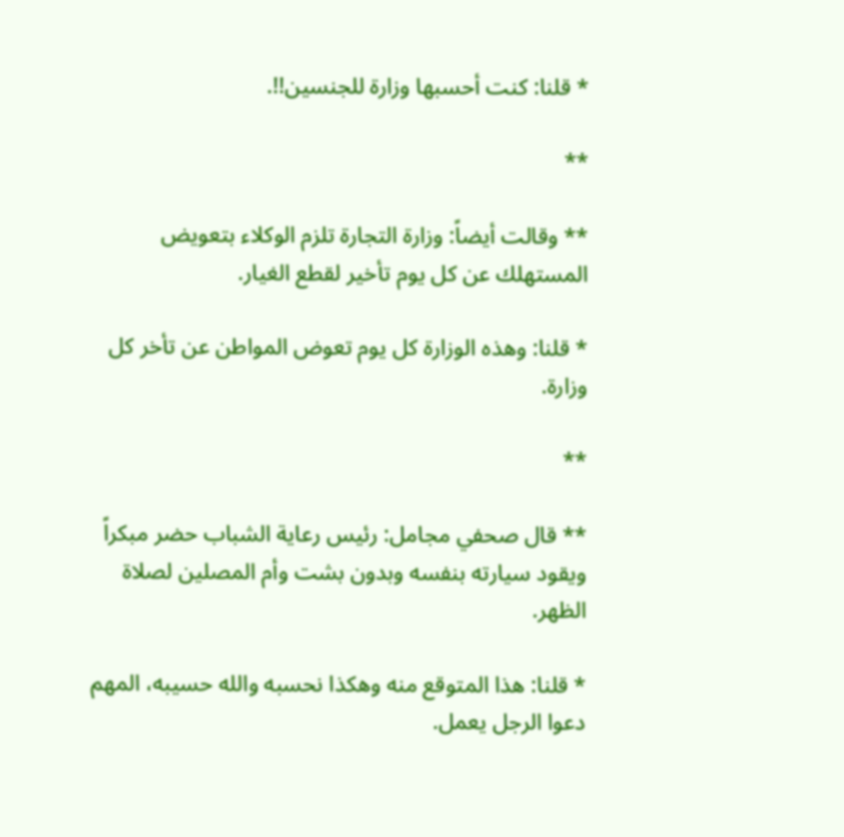* قلنا: كنت أحسبها وزارة للجنسين!!.

**

** وقالت أيضاً: وزارة التجارة تلزم الوكلاء بتعويض المستهلك عن كل يوم تأخير لقطع الغيار.

* قلنا: وهذه الوزارة كل يوم تعوض المواطن عن تأخر كل وزارة.

**

** قال صحفي مجامل: رئيس رعاية الشباب حضر مبكراً ويقود سيارته بنفسه وبدون بشت وأم المصلين لصلاة الظهر.

* قلنا: هذا المتوقع منه وهكذا نحسبه والله حسيبه، المهم دعوا الرجل يعمل.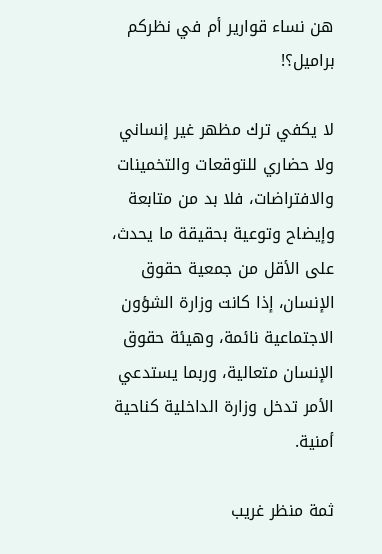هن نساء قوارير أم في نظركم براميل؟!

لا يكفي ترك مظهر غير إنساني ولا حضاري للتوقعات والتخمينات والافتراضات، فلا بد من متابعة وإيضاح وتوعية بحقيقة ما يحدث، على الأقل من جمعية حقوق الإنسان، إذا كانت وزارة الشؤون الاجتماعية نائمة، وهيئة حقوق الإنسان متعالية، وربما يستدعي الأمر تدخل وزارة الداخلية كناحية أمنية.

ثمة منظر غريب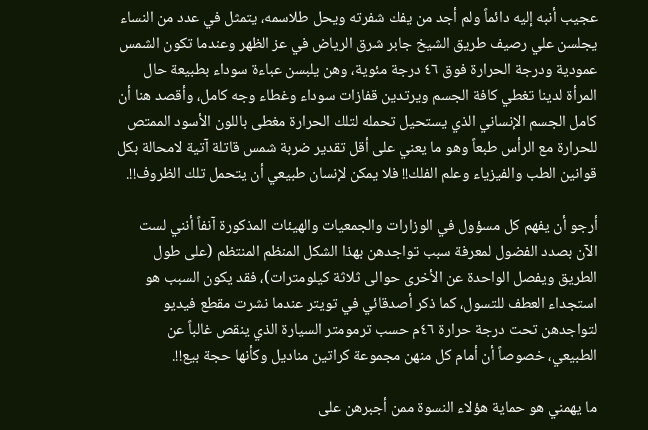عجيب أنبه إليه دائماً ولم أجد من يفك شفرته ويحل طلاسمه، يتمثل في عدد من النساء يجلسن علي رصيف طريق الشيخ جابر شرق الرياض في عز الظهر وعندما تكون الشمس عمودية ودرجة الحرارة فوق ٤٦ درجة مئوية، وهن يلبسن عباءة سوداء بطبيعة حال المرأة لدينا تغطي كافة الجسم ويرتدين قفازات سوداء وغطاء وجه كامل، وأقصد هنا أن كامل الجسم الإنساني الذي يستحيل تحمله لتلك الحرارة مغطى باللون الأسود الممتص للحرارة مع الرأس طبعاً وهو ما يعني على أقل تقدير ضربة شمس قاتلة آتية لامحالة بكل قوانين الطب والفيزياء وعلم الفلك!! فلا يمكن لإنسان طبيعي أن يتحمل تلك الظروف!!.

أرجو أن يفهم كل مسؤول في الوزارات والجمعيات والهيئات المذكورة آنفاً أنني لست الآن بصدد الفضول لمعرفة سبب تواجدهن بهذا الشكل المنظم المنتظم (على طول الطريق ويفصل الواحدة عن الأخرى حوالى ثلاثة كيلومترات)، فقد يكون السبب هو استجداء العطف للتسول، كما ذكر أصدقائي في تويتر عندما نشرت مقطع فيديو لتواجدهن تحت درجة حرارة ٤٦م حسب ترمومتر السيارة الذي ينقص غالباً عن الطبيعي، خصوصاً أن أمام كل منهن مجموعة كراتين مناديل وكأنها حجة بيع!!.

ما يهمني هو حماية هؤلاء النسوة ممن أجبرهن على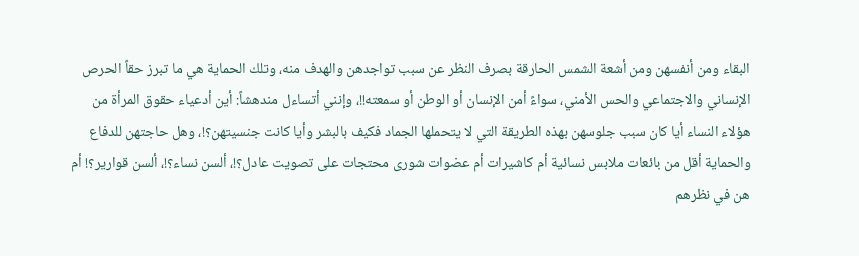البقاء ومن أنفسهن ومن أشعة الشمس الحارقة بصرف النظر عن سبب تواجدهن والهدف منه، وتلك الحماية هي ما تبرز حقاً الحرص الإنساني والاجتماعي والحس الأمني، سواءً أمن الإنسان أو الوطن أو سمعته!!، وإنني أتساءل مندهشاً: أين أدعياء حقوق المرأة من هؤلاء النساء أيا كان سبب جلوسهن بهذه الطريقة التي لا يتحملها الجماد فكيف بالبشر وأيا كانت جنسيتهن؟!، وهل حاجتهن للدفاع والحماية أقل من بائعات ملابس نسائية أم كاشيرات أم عضوات شورى محتجات على تصويت عادل؟!، ألسن نساء؟!، ألسن قوارير؟! أم هن في نظرهم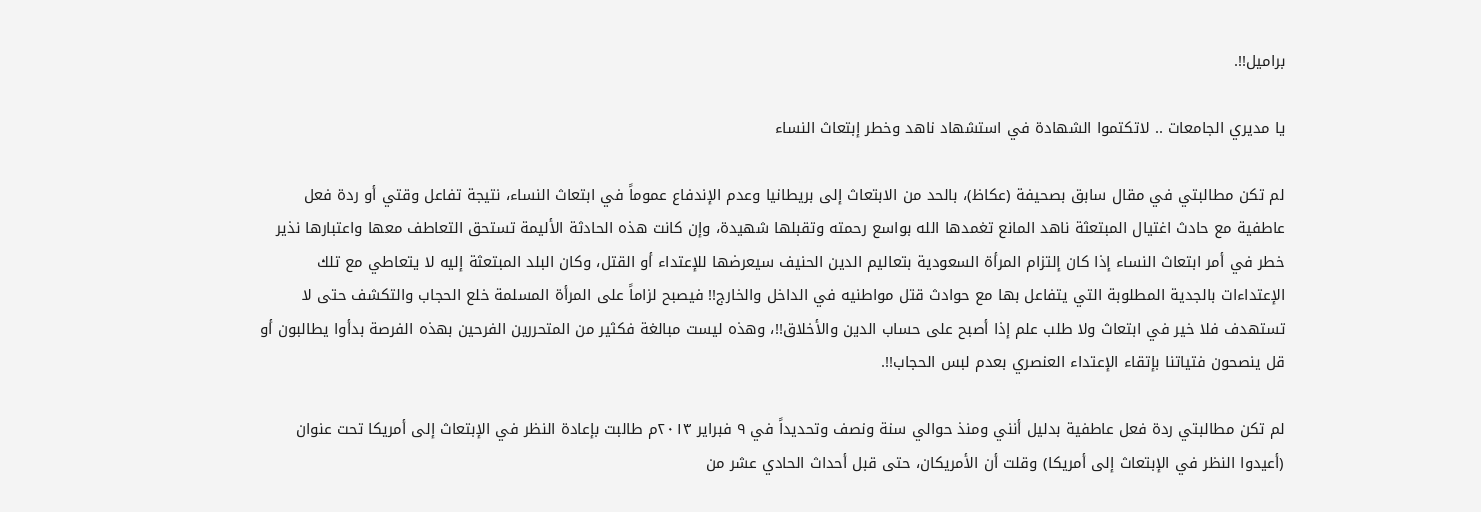براميل!!.

يا مديري الجامعات .. لاتكتموا الشهادة في استشهاد ناهد وخطر إبتعاث النساء

لم تكن مطالبتي في مقال سابق بصحيفة (عكاظ)، بالحد من الابتعاث إلى بريطانيا وعدم الإندفاع عموماً في ابتعاث النساء، نتيجة تفاعل وقتي أو ردة فعل عاطفية مع حادث اغتيال المبتعثة ناهد المانع تغمدها الله بواسع رحمته وتقبلها شهيدة، وإن كانت هذه الحادثة الأليمة تستحق التعاطف معها واعتبارها نذير خطر في أمر ابتعاث النساء إذا كان إلتزام المرأة السعودية بتعاليم الدين الحنيف سيعرضها للإعتداء أو القتل، وكان البلد المبتعثة إليه لا يتعاطي مع تلك الإعتداءات بالجدية المطلوبة التي يتفاعل بها مع حوادث قتل مواطنيه في الداخل والخارج!! فيصبح لزاماً على المرأة المسلمة خلع الحجاب والتكشف حتى لا تستهدف فلا خير في ابتعاث ولا طلب علم إذا أصبح على حساب الدين والأخلاق!!، وهذه ليست مبالغة فكثير من المتحررين الفرحين بهذه الفرصة بدأوا يطالبون أو قل ينصحون فتياتنا بإتقاء الإعتداء العنصري بعدم لبس الحجاب!!.

لم تكن مطالبتي ردة فعل عاطفية بدليل أنني ومنذ حوالي سنة ونصف وتحديداً في ٩ فبراير ٢٠١٣م طالبت بإعادة النظر في الإبتعاث إلى أمريكا تحت عنوان (أعيدوا النظر في الإبتعاث إلى أمريكا) وقلت أن الأمريكان، حتى قبل أحداث الحادي عشر من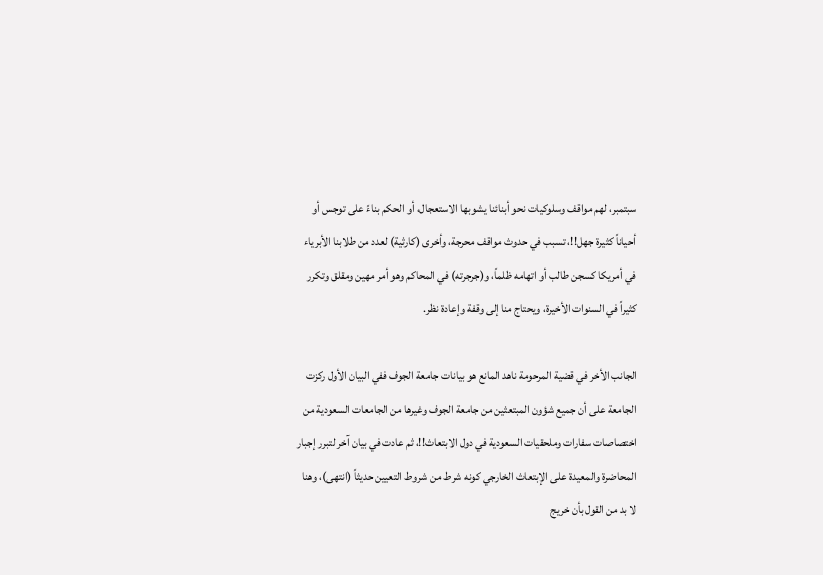سبتمبر، لهم مواقف وسلوكيات نحو أبنائنا يشوبها الاستعجال، أو الحكم بناءً على توجس أو أحياناً كثيرة جهل!!، تسبب في حدوث مواقف محرجة، وأخرى (كارثية) لعدد من طلابنا الأبرياء في أمريكا كسجن طالب أو اتهامه ظلماً، و(جرجرته) في المحاكم وهو أمر مهين ومقلق وتكرر كثيراً في السنوات الأخيرة، ويحتاج منا إلى وقفة وإعادة نظر.

الجانب الأخر في قضية المرحومة ناهد المانع هو بيانات جامعة الجوف ففي البيان الأول ركزت الجامعة على أن جميع شؤون المبتعثين من جامعة الجوف وغيرها من الجامعات السعودية من اختصاصات سفارات وملحقيات السعودية في دول الابتعاث!!، ثم عادت في بيان آخر لتبرر إجبار المحاضرة والمعيدة على الإبتعاث الخارجي كونه شرط من شروط التعيين حديثاً (انتهى)، وهنا لا بد من القول بأن خريج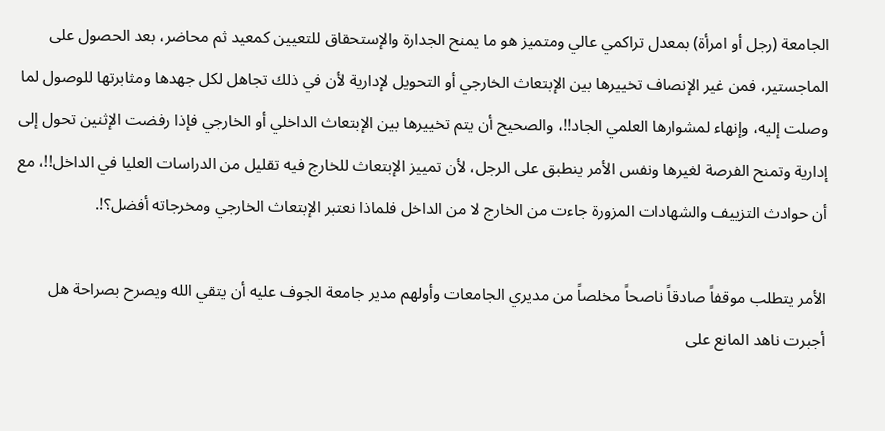الجامعة (رجل أو امرأة) بمعدل تراكمي عالي ومتميز هو ما يمنح الجدارة والإستحقاق للتعيين كمعيد ثم محاضر، بعد الحصول على الماجستير، فمن غير الإنصاف تخييرها بين الإبتعاث الخارجي أو التحويل لإدارية لأن في ذلك تجاهل لكل جهدها ومثابرتها للوصول لما وصلت إليه، وإنهاء لمشوارها العلمي الجاد!!، والصحيح أن يتم تخييرها بين الإبتعاث الداخلي أو الخارجي فإذا رفضت الإثنين تحول إلى إدارية وتمنح الفرصة لغيرها ونفس الأمر ينطبق على الرجل، لأن تمييز الإبتعاث للخارج فيه تقليل من الدراسات العليا في الداخل!!، مع أن حوادث التزييف والشهادات المزورة جاءت من الخارج لا من الداخل فلماذا نعتبر الإبتعاث الخارجي ومخرجاته أفضل؟!.

الأمر يتطلب موقفاً صادقاً ناصحاً مخلصاً من مديري الجامعات وأولهم مدير جامعة الجوف عليه أن يتقي الله ويصرح بصراحة هل أجبرت ناهد المانع على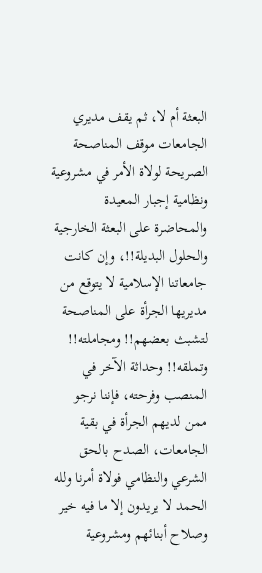البعثة أم لا، ثم يقف مديري الجامعات موقف المناصحة الصريحة لولاة الأمر في مشروعية ونظامية إجبار المعيدة والمحاضرة على البعثة الخارجية والحلول البديلة!!، وإن كانت جامعاتنا الإسلامية لا يتوقع من مديريها الجرأة على المناصحة لتشبث بعضهم!! ومجاملته!! وتملقه!! وحداثة الآخر في المنصب وفرحته، فإننا نرجو ممن لديهم الجرأة في بقية الجامعات، الصدح بالحق الشرعي والنظامي فولاة أمرنا ولله الحمد لا يريدون إلا ما فيه خير وصلاح أبنائهم ومشروعية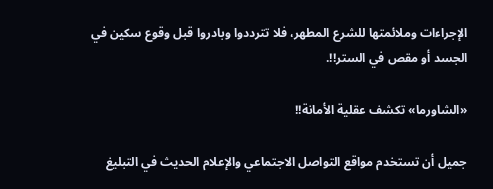الإجراءات وملائمتها للشرع المطهر، فلا تترددوا وبادروا قبل وقوع سكين في الجسد أو مقص في الستر!!.

«الشاورما» تكشف عقلية الأمانة!!

جميل أن تستخدم مواقع التواصل الاجتماعي والإعلام الحديث في التبليغ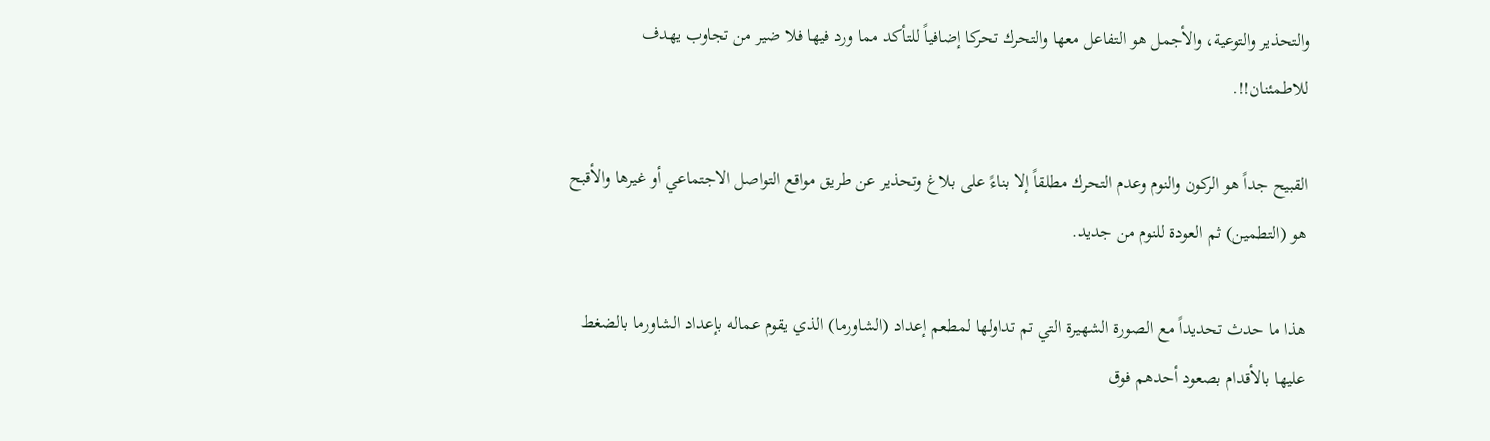والتحذير والتوعية، والأجمل هو التفاعل معها والتحرك تحركا إضافياً للتأكد مما ورد فيها فلا ضير من تجاوب يهدف للاطمئنان!!.

القبيح جداً هو الركون والنوم وعدم التحرك مطلقاً إلا بناءً على بلاغ وتحذير عن طريق مواقع التواصل الاجتماعي أو غيرها والأقبح هو (التطمين) ثم العودة للنوم من جديد.

هذا ما حدث تحديداً مع الصورة الشهيرة التي تم تداولها لمطعم إعداد (الشاورما) الذي يقوم عماله بإعداد الشاورما بالضغط عليها بالأقدام بصعود أحدهم فوق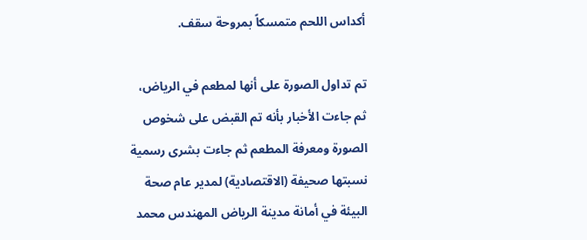أكداس اللحم متمسكاً بمروحة سقف.

تم تداول الصورة على أنها لمطعم في الرياض، ثم جاءت الأخبار بأنه تم القبض على شخوص الصورة ومعرفة المطعم ثم جاءت بشرى رسمية نسبتها صحيفة (الاقتصادية) لمدير عام صحة البيئة في أمانة مدينة الرياض المهندس محمد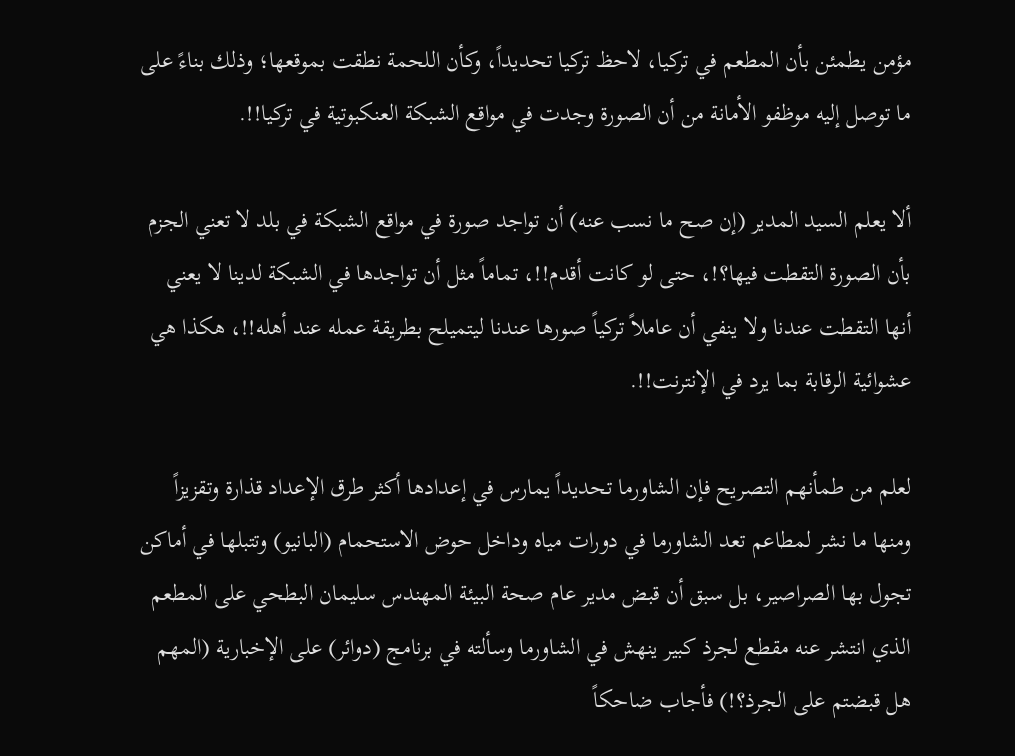مؤمن يطمئن بأن المطعم في تركيا، لاحظ تركيا تحديداً، وكأن اللحمة نطقت بموقعها؛ وذلك بناءً على ما توصل إليه موظفو الأمانة من أن الصورة وجدت في مواقع الشبكة العنكبوتية في تركيا!!.

ألا يعلم السيد المدير (إن صح ما نسب عنه) أن تواجد صورة في مواقع الشبكة في بلد لا تعني الجزم بأن الصورة التقطت فيها؟!، حتى لو كانت أقدم!!، تماماً مثل أن تواجدها في الشبكة لدينا لا يعني أنها التقطت عندنا ولا ينفي أن عاملاً تركياً صورها عندنا ليتميلح بطريقة عمله عند أهله!!، هكذا هي عشوائية الرقابة بما يرد في الإنترنت!!.

لعلم من طمأنهم التصريح فإن الشاورما تحديداً يمارس في إعدادها أكثر طرق الإعداد قذارة وتقزيزاً ومنها ما نشر لمطاعم تعد الشاورما في دورات مياه وداخل حوض الاستحمام (البانيو) وتتبلها في أماكن تجول بها الصراصير، بل سبق أن قبض مدير عام صحة البيئة المهندس سليمان البطحي على المطعم الذي انتشر عنه مقطع لجرذ كبير ينهش في الشاورما وسألته في برنامج (دوائر) على الإخبارية (المهم هل قبضتم على الجرذ؟!) فأجاب ضاحكاً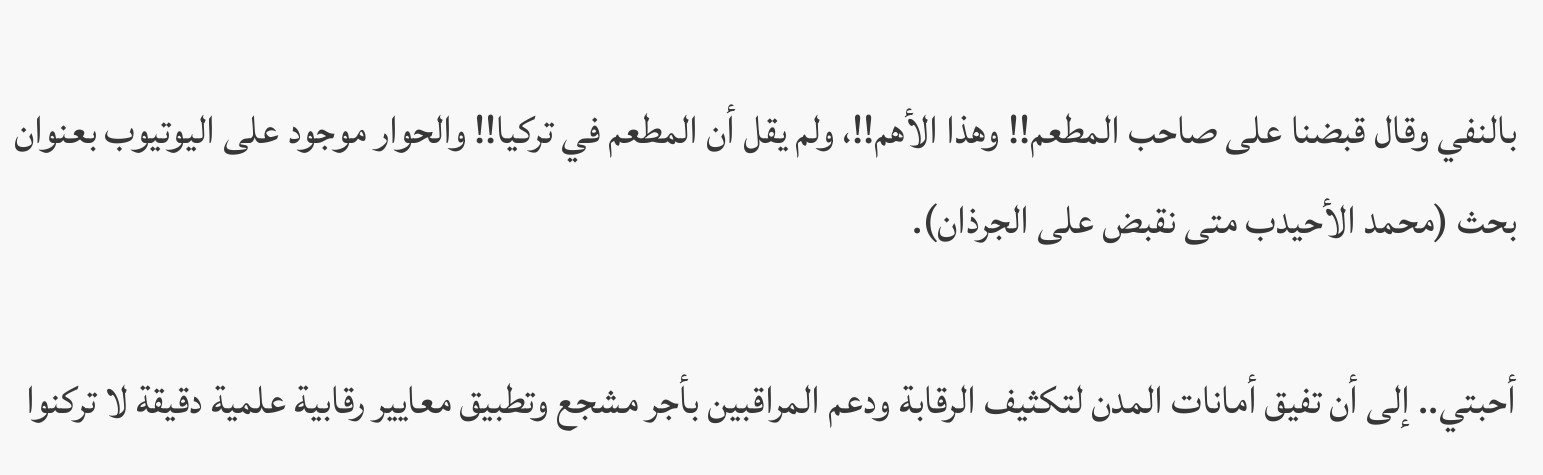بالنفي وقال قبضنا على صاحب المطعم!! وهذا الأهم!!، ولم يقل أن المطعم في تركيا!! والحوار موجود على اليوتيوب بعنوان بحث (محمد الأحيدب متى نقبض على الجرذان).

أحبتي.. إلى أن تفيق أمانات المدن لتكثيف الرقابة ودعم المراقبين بأجر مشجع وتطبيق معايير رقابية علمية دقيقة لا تركنوا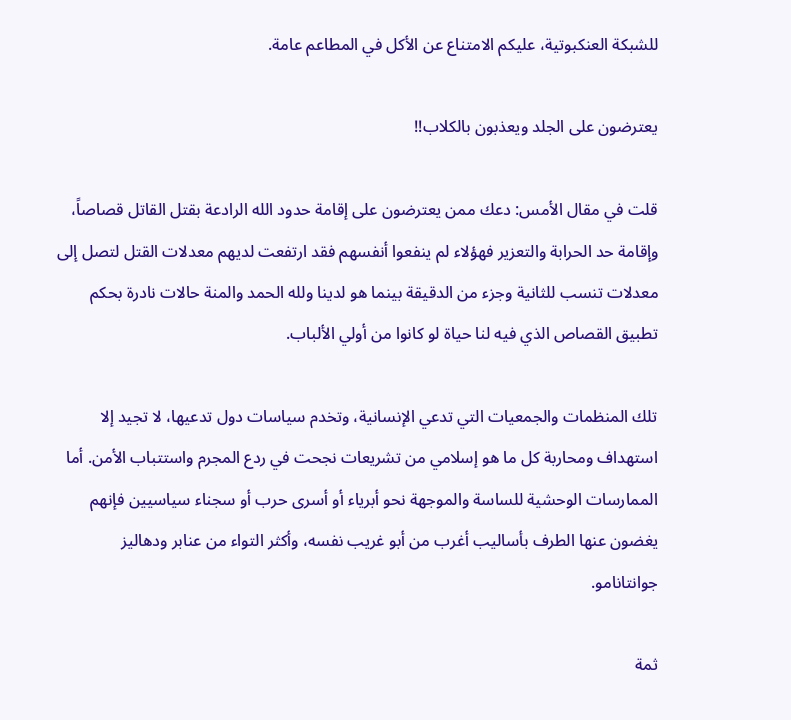للشبكة العنكبوتية، عليكم الامتناع عن الأكل في المطاعم عامة.

يعترضون على الجلد ويعذبون بالكلاب!!

قلت في مقال الأمس: دعك ممن يعترضون على إقامة حدود الله الرادعة بقتل القاتل قصاصاً، وإقامة حد الحرابة والتعزير فهؤلاء لم ينفعوا أنفسهم فقد ارتفعت لديهم معدلات القتل لتصل إلى معدلات تنسب للثانية وجزء من الدقيقة بينما هو لدينا ولله الحمد والمنة حالات نادرة بحكم تطبيق القصاص الذي فيه لنا حياة لو كانوا من أولي الألباب.

تلك المنظمات والجمعيات التي تدعي الإنسانية، وتخدم سياسات دول تدعيها، لا تجيد إلا استهداف ومحاربة كل ما هو إسلامي من تشريعات نجحت في ردع المجرم واستتباب الأمن. أما الممارسات الوحشية للساسة والموجهة نحو أبرياء أو أسرى حرب أو سجناء سياسيين فإنهم يغضون عنها الطرف بأساليب أغرب من أبو غريب نفسه، وأكثر التواء من عنابر ودهاليز جوانتانامو.

ثمة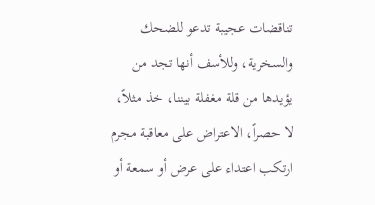تناقضات عجيبة تدعو للضحك والسخرية، وللأسف أنها تجد من يؤيدها من قلة مغفلة بيننا، خذ مثلاً، لا حصراً، الاعتراض على معاقبة مجرم ارتكب اعتداء على عرض أو سمعة أو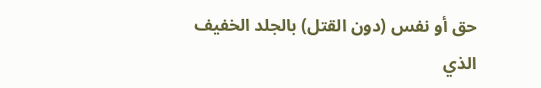حق أو نفس (دون القتل) بالجلد الخفيف الذي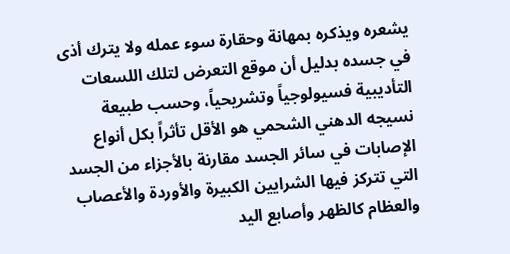يشعره ويذكره بمهانة وحقارة سوء عمله ولا يترك أذى في جسده بدليل أن موقع التعرض لتلك اللسعات التأديبية فسيولوجياً وتشريحياً، وحسب طبيعة نسيجه الدهني الشحمي هو الأقل تأثراً بكل أنواع الإصابات في سائر الجسد مقارنة بالأجزاء من الجسد التي تتركز فيها الشرايين الكبيرة والأوردة والأعصاب والعظام كالظهر وأصابع اليد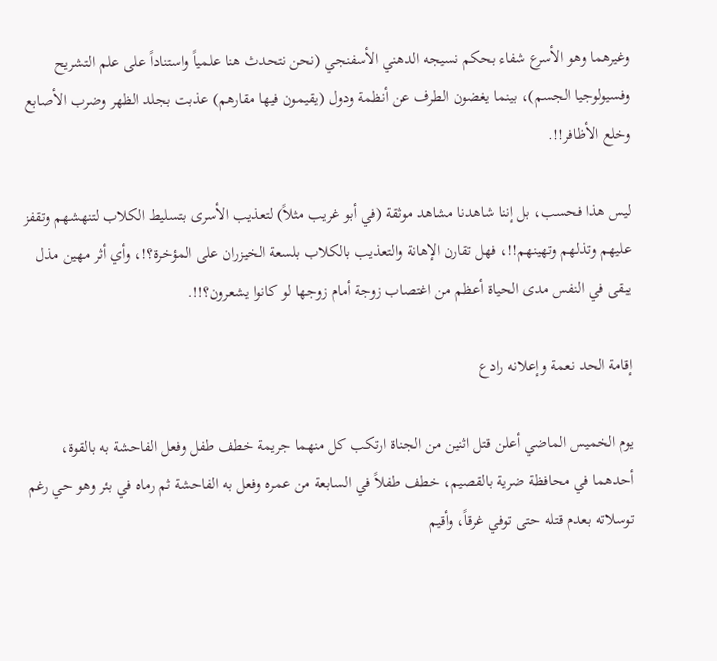وغيرهما وهو الأسرع شفاء بحكم نسيجه الدهني الأسفنجي (نحن نتحدث هنا علمياً واستناداً على علم التشريح وفسيولوجيا الجسم)، بينما يغضون الطرف عن أنظمة ودول (يقيمون فيها مقارهم) عذبت بجلد الظهر وضرب الأصابع وخلع الأظافر!!.

ليس هذا فحسب، بل إننا شاهدنا مشاهد موثقة (في أبو غريب مثلاً) لتعذيب الأسرى بتسليط الكلاب لتنهشهم وتقفز عليهم وتذلهم وتهينهم!!، فهل تقارن الإهانة والتعذيب بالكلاب بلسعة الخيزران على المؤخرة؟!، وأي أثر مهين مذل يبقى في النفس مدى الحياة أعظم من اغتصاب زوجة أمام زوجها لو كانوا يشعرون؟!!.

إقامة الحد نعمة وإعلانه رادع

يوم الخميس الماضي أعلن قتل اثنين من الجناة ارتكب كل منهما جريمة خطف طفل وفعل الفاحشة به بالقوة، أحدهما في محافظة ضرية بالقصيم، خطف طفلاً في السابعة من عمره وفعل به الفاحشة ثم رماه في بئر وهو حي رغم توسلاته بعدم قتله حتى توفي غرقاً، وأقيم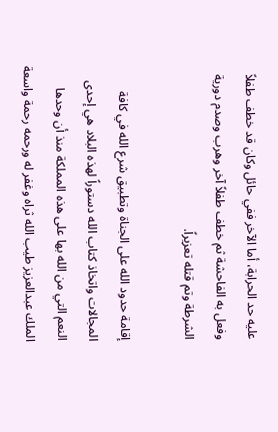عليه حد الحرابة، أما الآخر ففي حائل وكان قد خطف طفلاً وفعل به الفاحشة ثم خطف طفلاً آخر وهرب وصدم دورية الشرطة وتم قتله تعزيراً.

إقامة حدود الله على الجناة وتطبيق شرع الله في كافة المجالات واتخاذ كتاب الله دستوراً لهذه البلاد هي إحدى النعم التي من الله بها على هذه المملكة منذ أن وحدها الملك عبدالعزيز طيب الله ثراه وغفر له ورحمه رحمة واسعة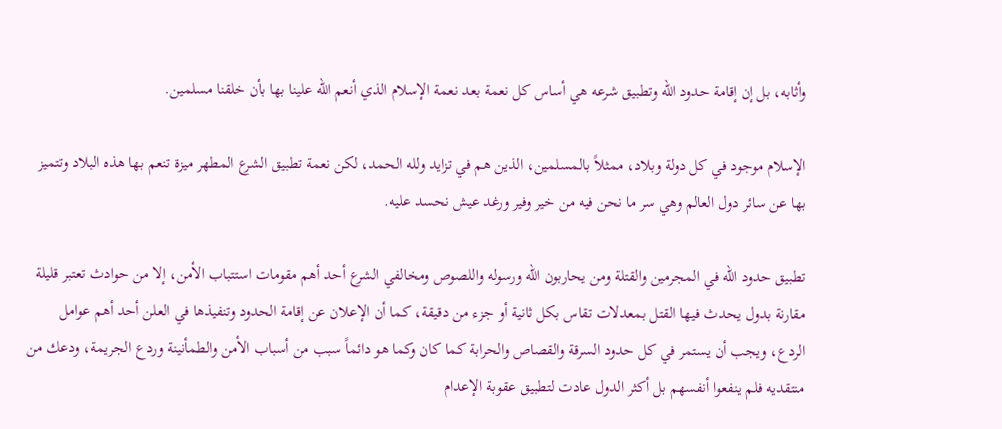وأثابه، بل إن إقامة حدود الله وتطبيق شرعه هي أساس كل نعمة بعد نعمة الإسلام الذي أنعم الله علينا بها بأن خلقنا مسلمين.

الإسلام موجود في كل دولة وبلاد، ممثلاً بالمسلمين، الذين هم في تزايد ولله الحمد، لكن نعمة تطبيق الشرع المطهر ميزة تنعم بها هذه البلاد وتتميز بها عن سائر دول العالم وهي سر ما نحن فيه من خير وفير ورغد عيش نحسد عليه.

تطبيق حدود الله في المجرمين والقتلة ومن يحاربون الله ورسوله واللصوص ومخالفي الشرع أحد أهم مقومات استتباب الأمن، إلا من حوادث تعتبر قليلة مقارنة بدول يحدث فيها القتل بمعدلات تقاس بكل ثانية أو جزء من دقيقة، كما أن الإعلان عن إقامة الحدود وتنفيذها في العلن أحد أهم عوامل الردع، ويجب أن يستمر في كل حدود السرقة والقصاص والحرابة كما كان وكما هو دائماً سبب من أسباب الأمن والطمأنينة وردع الجريمة، ودعك من منتقديه فلم ينفعوا أنفسهم بل أكثر الدول عادت لتطبيق عقوبة الإعدام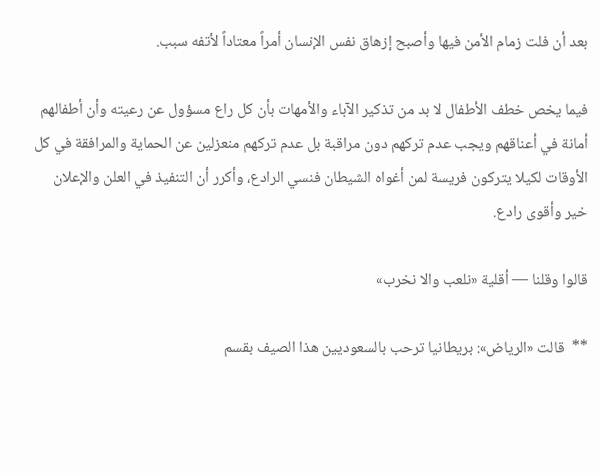بعد أن فلت زمام الأمن فيها وأصبح إزهاق نفس الإنسان أمراً معتاداً لأتفه سبب.

فيما يخص خطف الأطفال لا بد من تذكير الآباء والأمهات بأن كل راع مسؤول عن رعيته وأن أطفالهم أمانة في أعناقهم ويجب عدم تركهم دون مراقبة بل عدم تركهم منعزلين عن الحماية والمرافقة في كل الأوقات لكيلا يتركون فريسة لمن أغواه الشيطان فنسي الرادع، وأكرر أن التنفيذ في العلن والإعلان خير وأقوى رادع.

قالوا وقلنا — أقلية «نلعب والا نخرب»

**  قالت «الرياض»: بريطانيا ترحب بالسعوديين هذا الصيف بقسم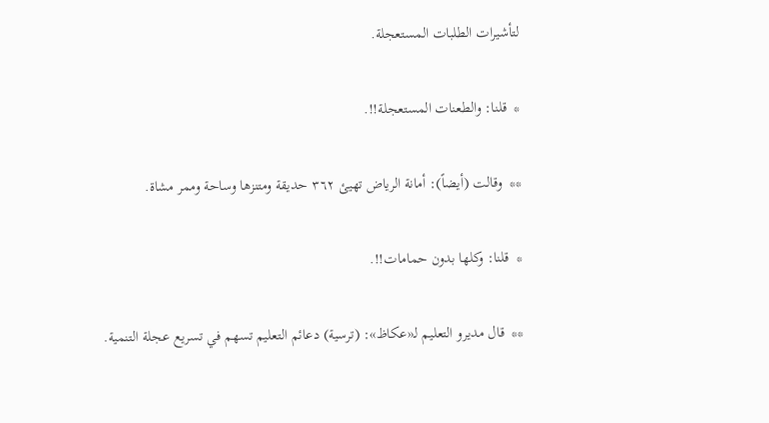لتأشيرات الطلبات المستعجلة.

*  قلنا: والطعنات المستعجلة!!.

**  وقالت (أيضاً): أمانة الرياض تهيئ ٣٦٢ حديقة ومتنزها وساحة وممر مشاة.

*  قلنا: وكلها بدون حمامات!!.

**  قال مديرو التعليم لـ«عكاظ»: (ترسية) دعائم التعليم تسهم في تسريع عجلة التنمية.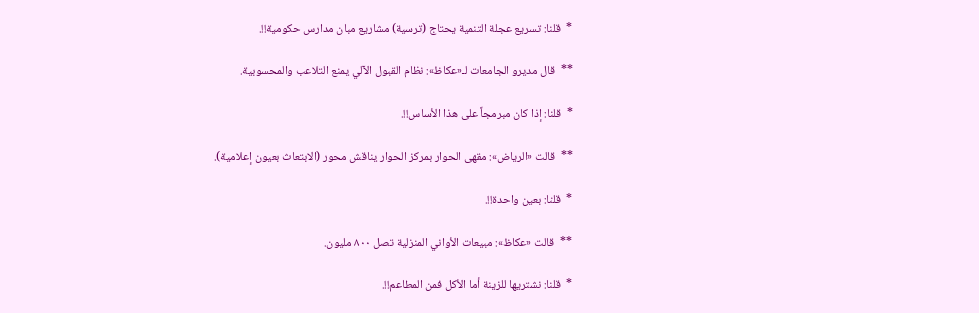*  قلنا: تسريع عجلة التنمية يحتاج (ترسية) مشاريع مبان مدارس حكومية!!.

**  قال مديرو الجامعات لـ«عكاظ»: نظام القبول الآلي يمنع التلاعب والمحسوبية.

*  قلنا: إذا كان مبرمجاً على هذا الأساس!!.

**  قالت «الرياض»: مقهى الحوار بمركز الحوار يناقش محور (الابتعاث بعيون إعلامية).

*  قلنا: بعين واحدة!!.

**  قالت «عكاظ»: مبيعات الأواني المنزلية تصل ٨٠٠ مليون.

*  قلنا: نشتريها للزينة أما الأكل فمن المطاعم!!.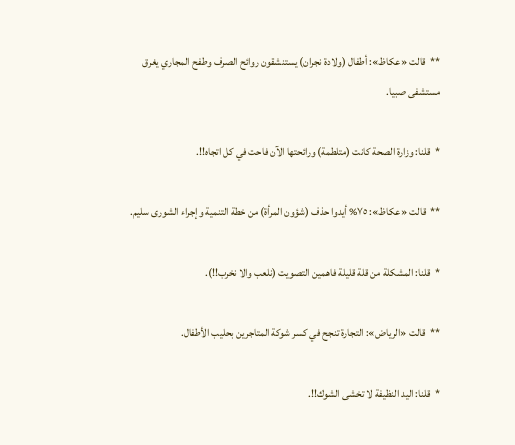**  قالت «عكاظ»: أطفال (ولادة نجران) يستنشقون روائح الصرف وطفح المجاري يغرق مستشفى صبيا.

*  قلنا: وزارة الصحة كانت (متلطمة) ورائحتها الآن فاحت في كل اتجاه!!.

**  قالت «عكاظ»: ٧٥% أيدوا حذف (شؤون المرأة) من خطة التنمية وإجراء الشورى سليم.

*  قلنا: المشكلة من قلة قليلة فاهمين التصويت (نلعب والا نخرب!!).

**  قالت «الرياض»: التجارة تنجح في كسر شوكة المتاجرين بحليب الأطفال.

*  قلنا: اليد النظيفة لا تخشى الشوك!!.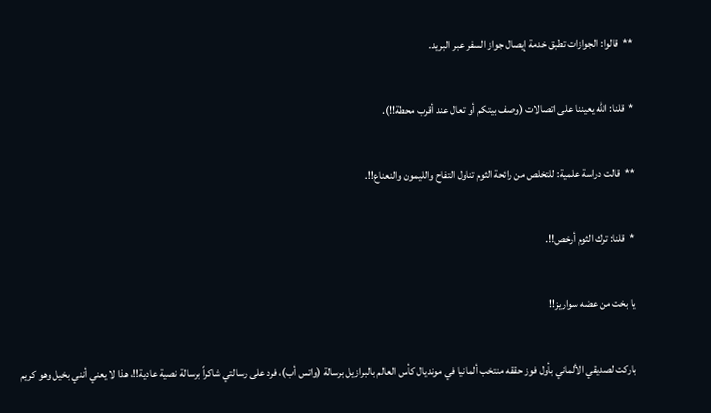**  قالوا: الجوازات تطبق خدمة إيصال جواز السفر عبر البريد.

*  قلنا: الله يعيننا على اتصالات (وصف بيتكم أو تعال عند أقرب محطة!!).

**  قالت دراسة علمية: للتخلص من رائحة الثوم تناول التفاح والليمون والنعناع!!.

*  قلنا: ترك الثوم أرخص!!.

يا بخت من عضه سواريز!!

باركت لصديقي الألماني بأول فوز حققه منتخب ألمانيا في مونديال كأس العالم بالبرازيل برسالة (واتس أب)، فرد على رسالتي شاكراً برسالة نصية عادية!!، هذا لا يعني أنني بخيل وهو كريم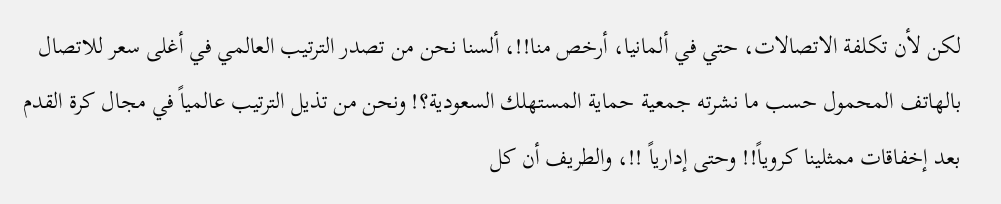لكن لأن تكلفة الاتصالات، حتي في ألمانيا، أرخص منا!!، ألسنا نحن من تصدر الترتيب العالمي في أغلى سعر للاتصال بالهاتف المحمول حسب ما نشرته جمعية حماية المستهلك السعودية؟! ونحن من تذيل الترتيب عالمياً في مجال كرة القدم بعد إخفاقات ممثلينا كروياً!! وحتى إدارياً !!، والطريف أن كل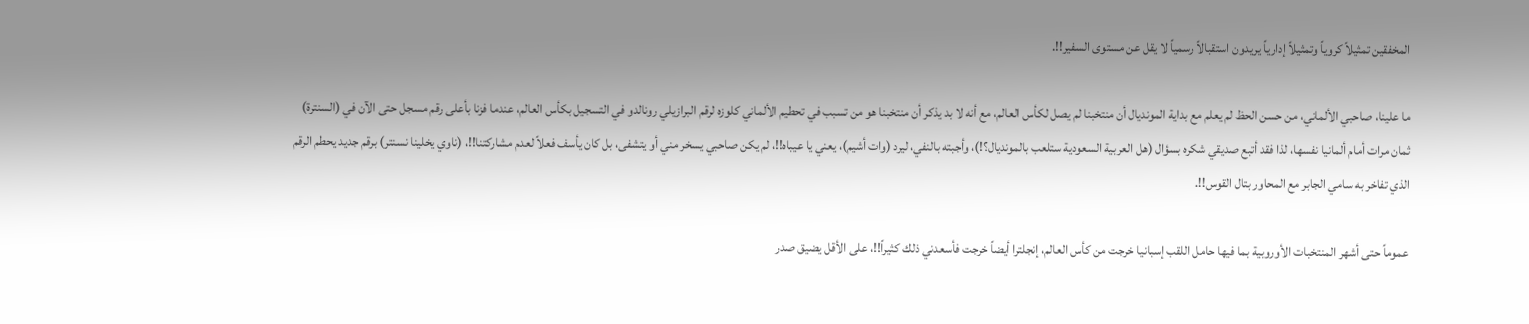المخفقين تمثيلاً كروياً وتمثيلاً إدارياً يريدون استقبالاً رسمياً لا يقل عن مستوى السفير!!.

ما علينا، صاحبي الألماني، من حسن الحظ لم يعلم مع بداية المونديال أن منتخبنا لم يصل لكأس العالم، مع أنه لا بد يذكر أن منتخبنا هو من تسبب في تحطيم الألماني كلوزه لرقم البرازيلي رونالدو في التسجيل بكأس العالم، عندما فزنا بأعلى رقم مسجل حتى الآن في (السنترة) ثمان مرات أمام ألمانيا نفسها، لذا فقد أتبع صديقي شكره بسؤال (هل العربية السعودية ستلعب بالمونديال؟!)، وأجبته بالنفي، ليرد (وات أشيم)، يعني يا عيباه!!، لم يكن صاحبي يسخر مني أو يتشفى، بل كان يأسف فعلاً لعدم مشاركتنا!!، (ناوي يخلينا نسنتر) برقم جديد يحطم الرقم الذي تفاخر به سامي الجابر مع المحاور بتال القوس!!.

عموماً حتى أشهر المنتخبات الأوروبية بما فيها حامل اللقب إسبانيا خرجت من كأس العالم، إنجلترا أيضاً خرجت فأسعدني ذلك كثيراً!!، على الأقل يضيق صدر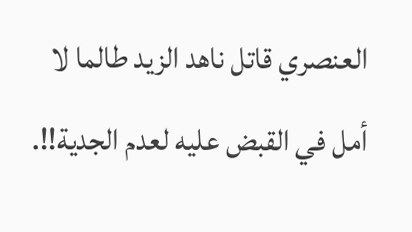العنصري قاتل ناهد الزيد طالما لا أمل في القبض عليه لعدم الجدية!!.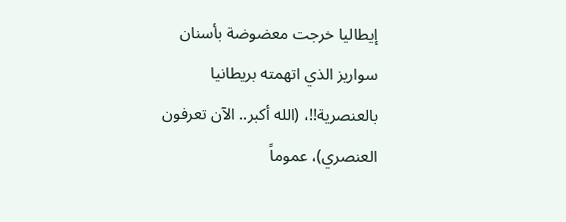إيطاليا خرجت معضوضة بأسنان سواريز الذي اتهمته بريطانيا بالعنصرية!!، (الله أكبر.. الآن تعرفون العنصري)، عموماً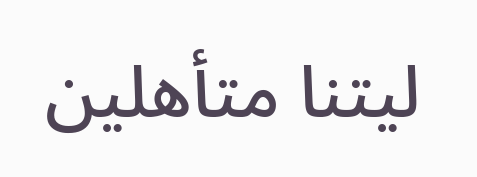ليتنا متأهلين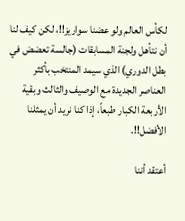لكأس العالم ولو عضنا سواريز!!، لكن كيف لنا أن نتأهل ولجنة المسابقات (جالسة تعضض في بطل الدوري) الذي سيمد المنتخب بأكثر العناصر الجديدة مع الوصيف والثالث وبقية الأربعة الكبار طبعاً، إذا كنا نريد أن يمثلنا الأفضل!!.

أعتقد أننا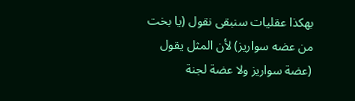بهكذا عقليات سنبقى نقول (يا بخت من عضه سواريز) لأن المثل يقول (عضة سواريز ولا عضة لجنة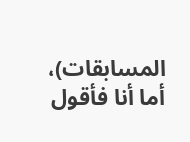المسابقات)، أما أنا فأقول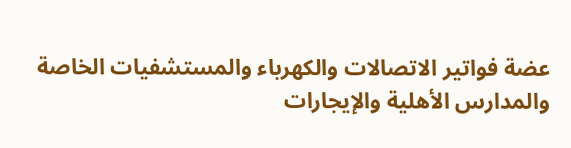عضة فواتير الاتصالات والكهرباء والمستشفيات الخاصة والمدارس الأهلية والإيجارات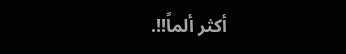أكثر ألماً!!.